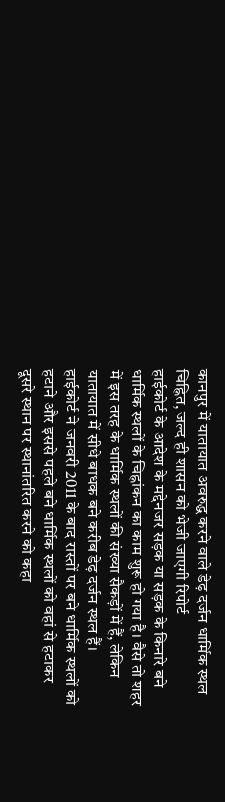कानपुर में यातायात अवरुद्ध करने वाले डेढ़ दर्जन धार्मिक स्थल चिह्नित, जल्द ही शासन को भेजी जाएगी रिपोर्ट
हाईकोर्ट के आदेश के मद्देनजर सड़क या सड़क के किनारे बने धार्मिक स्थलों के चिह्नांकन का काम शुरू हो गया है। वैसे तो शहर में इस तरह के धार्मिक स्थलों की संख्या सैकड़ों में हैं, लेकिन यातायात में सीधे बाधक बने करीब डेढ़ दर्जन स्थल हैं।
हाईकोर्ट ने जनवरी 2011 के बाद रास्तों पर बने धार्मिक स्थलों को हटाने और इससे पहले बने धार्मिक स्थलों को वहां से हटाकर दूसरे स्थान पर स्थानांतरित करने को कहा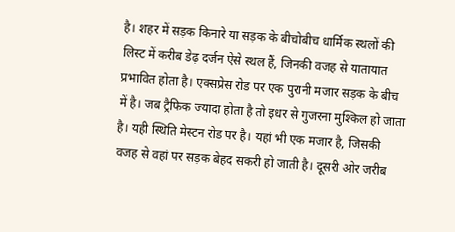है। शहर में सड़क किनारे या सड़क के बीचोबीच धार्मिक स्थलों की लिस्ट में करीब डेढ़ दर्जन ऐसे स्थल हैं, जिनकी वजह से यातायात प्रभावित होता है। एक्सप्रेस रोड पर एक पुरानी मजार सड़क के बीच में है। जब ट्रैफिक ज्यादा होता है तो इधर से गुजरना मुश्किल हो जाता है। यही स्थिति मेस्टन रोड पर है। यहां भी एक मजार है, जिसकी वजह से वहां पर सड़क बेहद सकरी हो जाती है। दूसरी ओर जरीब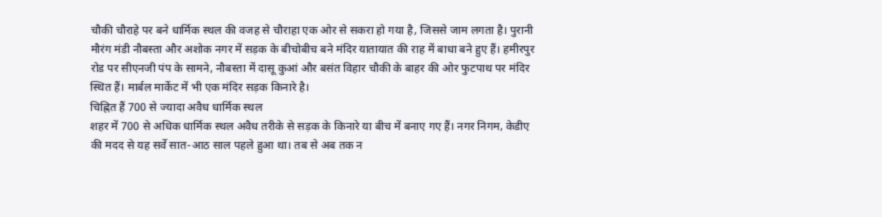चौकी चौराहे पर बने धार्मिक स्थल की वजह से चौराहा एक ओर से सकरा हो गया है, जिससे जाम लगता है। पुरानी मौरंग मंडी नौबस्ता और अशोक नगर में सड़क के बीचोबीच बने मंदिर यातायात की राह में बाधा बने हुए हैं। हमीरपुर रोड पर सीएनजी पंप के सामने, नौबस्ता में दासू कुआं और बसंत विहार चौकी के बाहर की ओर फुटपाथ पर मंदिर स्थित हैं। मार्बल मार्केट में भी एक मंदिर सड़क किनारे है।
चिह्नित हैं 700 से ज्यादा अवैध धार्मिक स्थल
शहर में 700 से अधिक धार्मिक स्थल अवैध तरीके से सड़क के किनारे या बीच में बनाए गए हैं। नगर निगम, केडीए की मदद से यह सर्वे सात-आठ साल पहले हुआ था। तब से अब तक न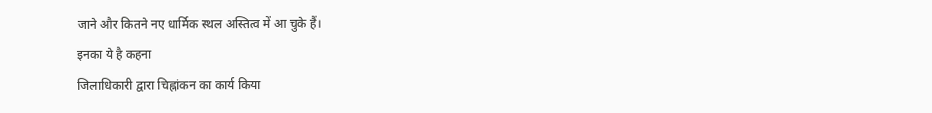जाने और कितने नए धार्मिक स्थल अस्तित्व में आ चुके हैं।
इनका ये है कहना
जिलाधिकारी द्वारा चिह्नांकन का कार्य किया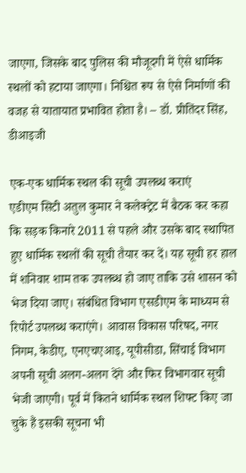जाएगा, जिसके बाद पुलिस की मौजूदगी में ऐसे धार्मिक स्थलों को हटाया जाएगा। निश्चित रूप से ऐसे निर्माणों की वजह से यातायात प्रभावित होता है। – डॉ. प्रीतिंदर सिंह, डीआइजी

एक-एक धार्मिक स्थल की सूची उपलब्ध कराएं
एडीएम सिटी अतुल कुमार ने कलेक्ट्रेट में बैठक कर कहा कि सड़क किनारे 2011 से पहले और उसके बाद स्थापित हुए धार्मिक स्थलों की सूची तैयार कर दें। यह सूची हर हाल में शनिवार शाम तक उपलब्ध हो जाए ताकि उसे शासन को भेज दिया जाए। संबंधित विभाग एसडीएम के माध्यम से रिपोर्ट उपलब्ध कराएंगे। आवास विकास परिषद, नगर निगम, केडीए, एनएचएआइ, यूपीसीडा, सिंचाई विभाग अपनी सूची अलग-अलग देंगे और फिर विभागवार सूची भेजी जाएगी। पूर्व में कितने धार्मिक स्थल शिफ्ट किए जा चुके हैं इसकी सूचना भी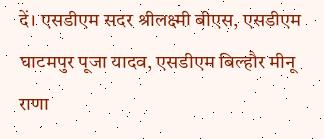दें। एसडीएम सदर श्रीलक्ष्मी बीएस, एसडीएम घाटमपुर पूजा यादव, एसडीएम बिल्हौर मीनू राणा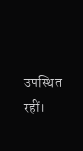उपस्थित रहीं।